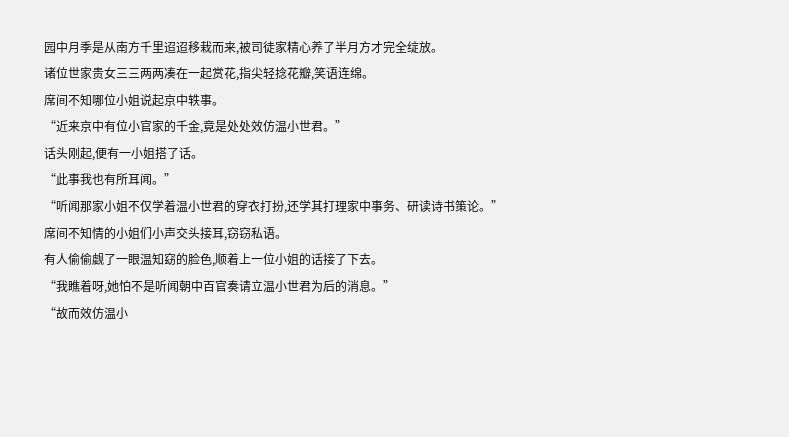园中月季是从南方千里迢迢移栽而来,被司徒家精心养了半月方才完全绽放。
诸位世家贵女三三两两凑在一起赏花,指尖轻捻花瓣,笑语连绵。
席间不知哪位小姐说起京中轶事。
“近来京中有位小官家的千金,竟是处处效仿温小世君。”
话头刚起,便有一小姐搭了话。
“此事我也有所耳闻。”
“听闻那家小姐不仅学着温小世君的穿衣打扮,还学其打理家中事务、研读诗书策论。”
席间不知情的小姐们小声交头接耳,窃窃私语。
有人偷偷觑了一眼温知窈的脸色,顺着上一位小姐的话接了下去。
“我瞧着呀,她怕不是听闻朝中百官奏请立温小世君为后的消息。”
“故而效仿温小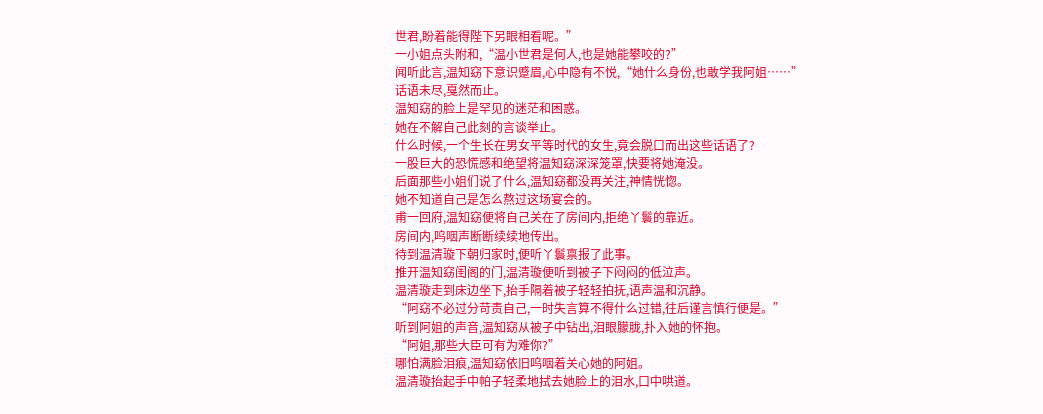世君,盼着能得陛下另眼相看呢。”
一小姐点头附和,“温小世君是何人,也是她能攀咬的?”
闻听此言,温知窈下意识蹙眉,心中隐有不悦,“她什么身份,也敢学我阿姐……”
话语未尽,戛然而止。
温知窈的脸上是罕见的迷茫和困惑。
她在不解自己此刻的言谈举止。
什么时候,一个生长在男女平等时代的女生,竟会脱口而出这些话语了?
一股巨大的恐慌感和绝望将温知窈深深笼罩,快要将她淹没。
后面那些小姐们说了什么,温知窈都没再关注,神情恍惚。
她不知道自己是怎么熬过这场宴会的。
甫一回府,温知窈便将自己关在了房间内,拒绝丫鬟的靠近。
房间内,呜咽声断断续续地传出。
待到温清璇下朝归家时,便听丫鬟禀报了此事。
推开温知窈闺阁的门,温清璇便听到被子下闷闷的低泣声。
温清璇走到床边坐下,抬手隔着被子轻轻拍抚,语声温和沉静。
“阿窈不必过分苛责自己,一时失言算不得什么过错,往后谨言慎行便是。”
听到阿姐的声音,温知窈从被子中钻出,泪眼朦胧,扑入她的怀抱。
“阿姐,那些大臣可有为难你?”
哪怕满脸泪痕,温知窈依旧呜咽着关心她的阿姐。
温清璇抬起手中帕子轻柔地拭去她脸上的泪水,口中哄道。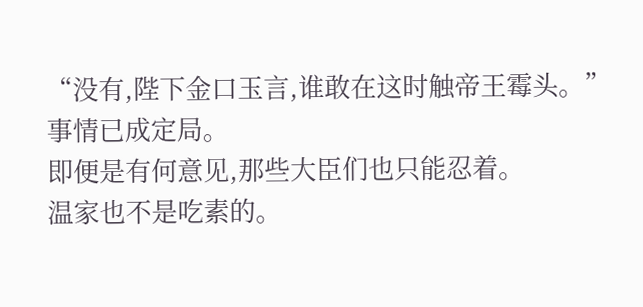“没有,陛下金口玉言,谁敢在这时触帝王霉头。”
事情已成定局。
即便是有何意见,那些大臣们也只能忍着。
温家也不是吃素的。